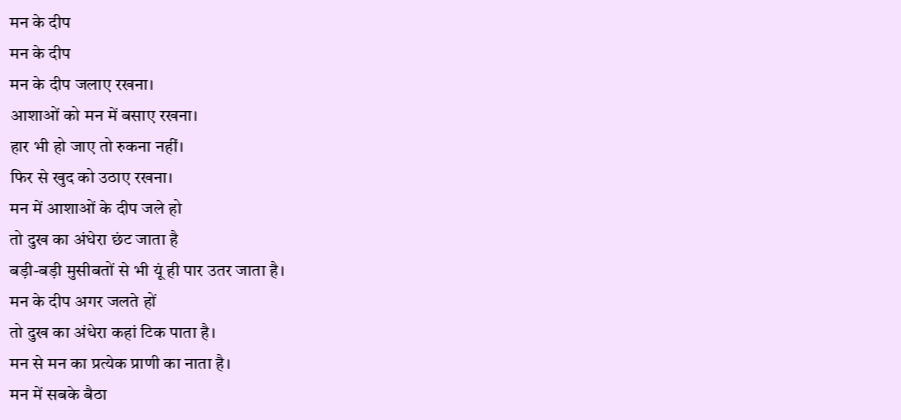मन के दीप
मन के दीप
मन के दीप जलाए रखना।
आशाओं को मन में बसाए रखना।
हार भी हो जाए तो रुकना नहीं।
फिर से खुद को उठाए रखना।
मन में आशाओं के दीप जले हो
तो दुख का अंधेरा छंट जाता है
बड़ी-बड़ी मुसीबतों से भी यूं ही पार उतर जाता है।
मन के दीप अगर जलते हों
तो दुख का अंधेरा कहां टिक पाता है।
मन से मन का प्रत्येक प्राणी का नाता है।
मन में सबके बैठा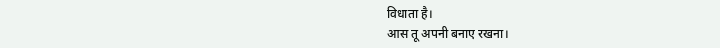विधाता है।
आस तू अपनी बनाए रखना।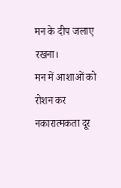मन के दीप जलाए रखना।
मन में आशाओं को रोशन कर
नकारात्मकता दूर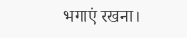भगाएं रखना।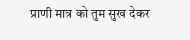प्राणी मात्र को तुम सुख देकर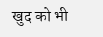खुद को भी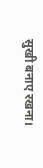सुखी बनाए रखना।